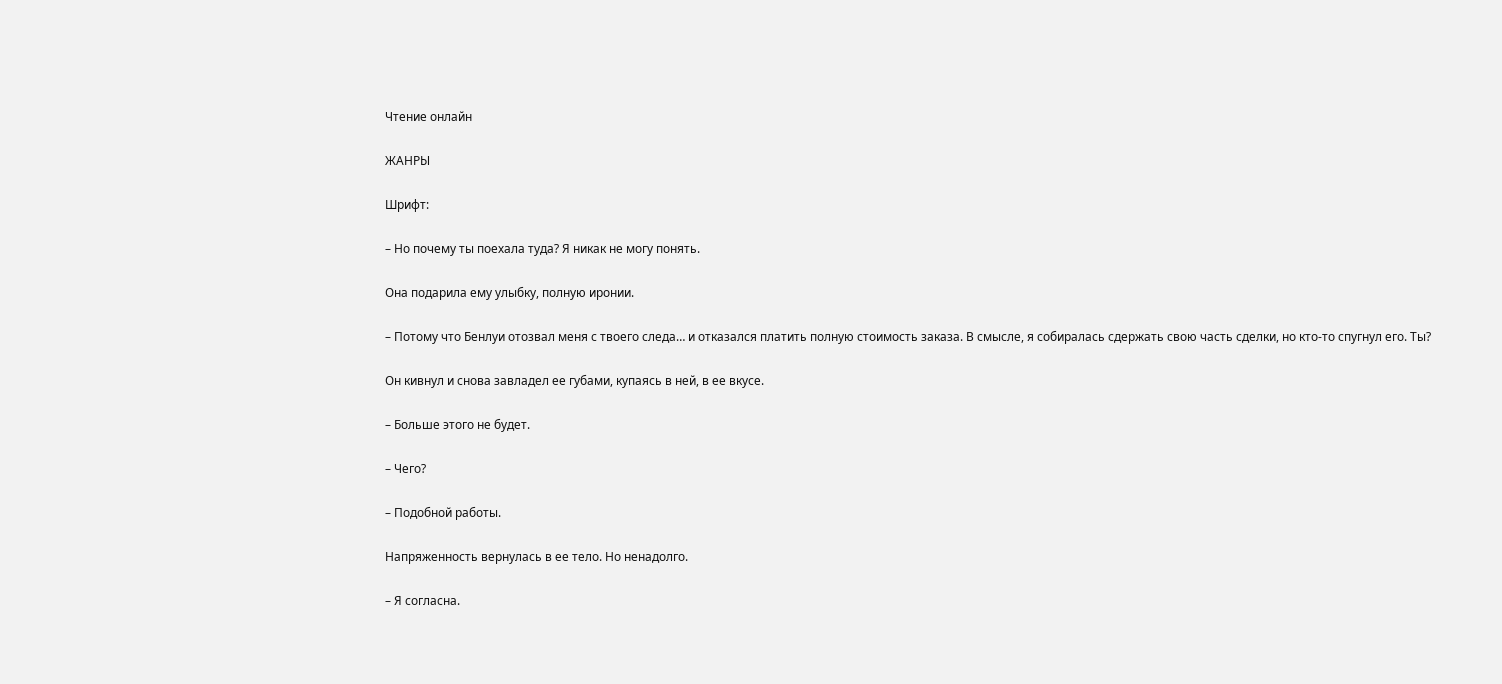Чтение онлайн

ЖАНРЫ

Шрифт:

– Но почему ты поехала туда? Я никак не могу понять.

Она подарила ему улыбку, полную иронии.

– Потому что Бенлуи отозвал меня с твоего следа… и отказался платить полную стоимость заказа. В смысле, я собиралась сдержать свою часть сделки, но кто-то спугнул его. Ты?

Он кивнул и снова завладел ее губами, купаясь в ней, в ее вкусе.

– Больше этого не будет.

– Чего?

– Подобной работы.

Напряженность вернулась в ее тело. Но ненадолго.

– Я согласна.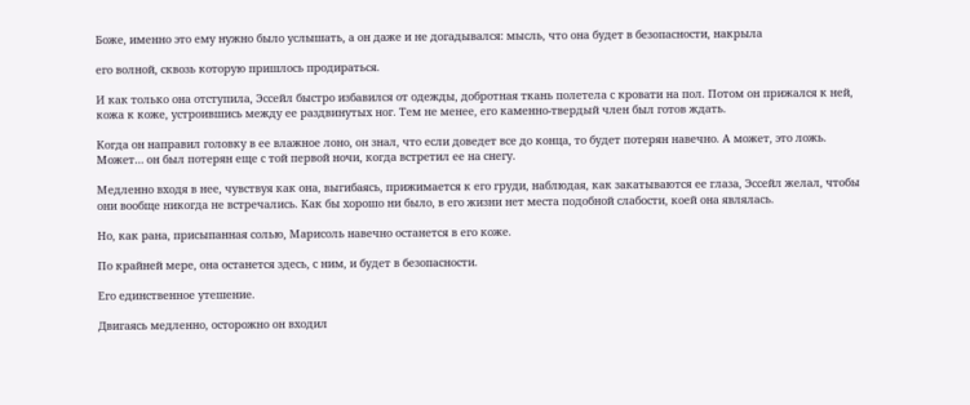Боже, именно это ему нужно было услышать, а он даже и не догадывался: мысль, что она будет в безопасности, накрыла

его волной, сквозь которую пришлось продираться.

И как только она отступила, Эссейл быстро избавился от одежды, добротная ткань полетела с кровати на пол. Потом он прижался к ней, кожа к коже, устроившись между ее раздвинутых ног. Тем не менее, его каменно-твердый член был готов ждать.

Когда он направил головку в ее влажное лоно, он знал, что если доведет все до конца, то будет потерян навечно. А может, это ложь. Может… он был потерян еще с той первой ночи, когда встретил ее на снегу.

Медленно входя в нее, чувствуя как она, выгибаясь, прижимается к его груди, наблюдая, как закатываются ее глаза, Эссейл желал, чтобы они вообще никогда не встречались. Как бы хорошо ни было, в его жизни нет места подобной слабости, коей она являлась.

Но, как рана, присыпанная солью, Марисоль навечно останется в его коже.

По крайней мере, она останется здесь, с ним, и будет в безопасности.

Его единственное утешение.

Двигаясь медленно, осторожно он входил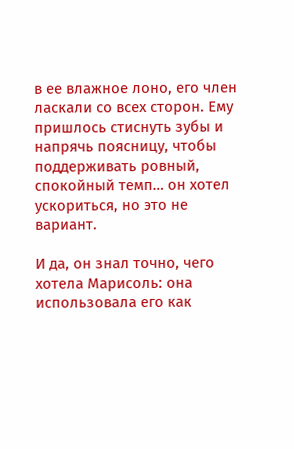в ее влажное лоно, его член ласкали со всех сторон. Ему пришлось стиснуть зубы и напрячь поясницу, чтобы поддерживать ровный, спокойный темп… он хотел ускориться, но это не вариант.

И да, он знал точно, чего хотела Марисоль: она использовала его как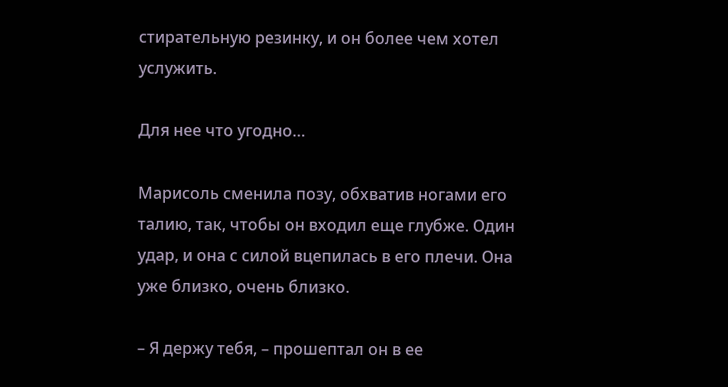стирательную резинку, и он более чем хотел услужить.

Для нее что угодно…

Марисоль сменила позу, обхватив ногами его талию, так, чтобы он входил еще глубже. Один удар, и она с силой вцепилась в его плечи. Она уже близко, очень близко.

– Я держу тебя, – прошептал он в ее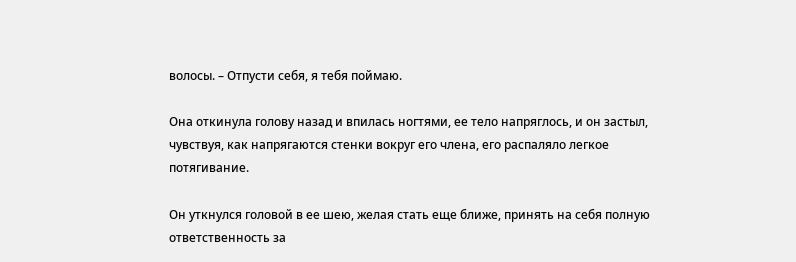волосы. – Отпусти себя, я тебя поймаю.

Она откинула голову назад и впилась ногтями, ее тело напряглось, и он застыл, чувствуя, как напрягаются стенки вокруг его члена, его распаляло легкое потягивание.

Он уткнулся головой в ее шею, желая стать еще ближе, принять на себя полную ответственность за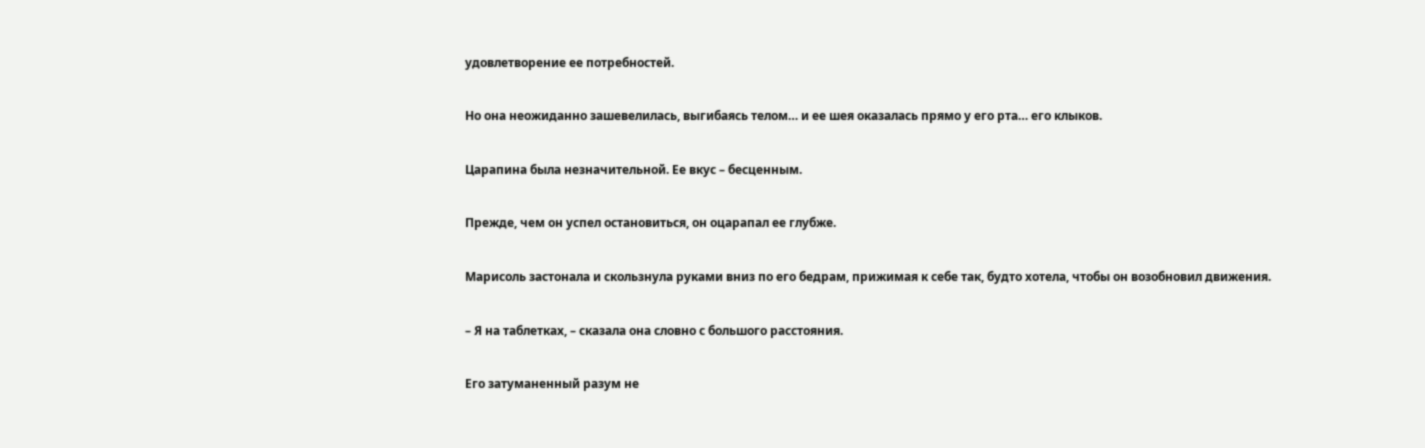удовлетворение ее потребностей.

Но она неожиданно зашевелилась, выгибаясь телом… и ее шея оказалась прямо у его рта… его клыков.

Царапина была незначительной. Ее вкус – бесценным.

Прежде, чем он успел остановиться, он оцарапал ее глубже.

Марисоль застонала и скользнула руками вниз по его бедрам, прижимая к себе так, будто хотела, чтобы он возобновил движения.

– Я на таблетках, – сказала она словно с большого расстояния.

Его затуманенный разум не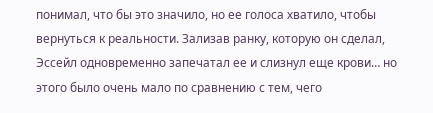понимал, что бы это значило, но ее голоса хватило, чтобы вернуться к реальности. Зализав ранку, которую он сделал, Эссейл одновременно запечатал ее и слизнул еще крови… но этого было очень мало по сравнению с тем, чего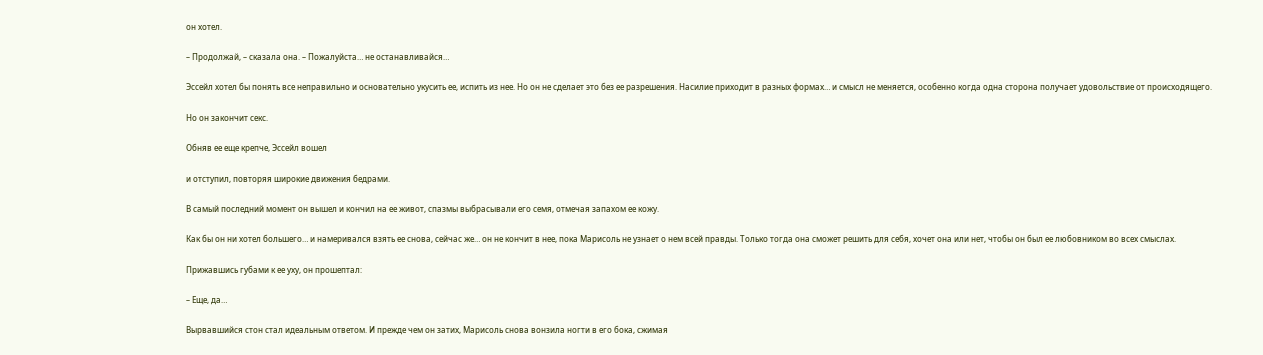он хотел.

– Продолжай, – сказала она. – Пожалуйста… не останавливайся…

Эссейл хотел бы понять все неправильно и основательно укусить ее, испить из нее. Но он не сделает это без ее разрешения. Насилие приходит в разных формах… и смысл не меняется, особенно когда одна сторона получает удовольствие от происходящего.

Но он закончит секс.

Обняв ее еще крепче, Эссейл вошел

и отступил, повторяя широкие движения бедрами.

В самый последний момент он вышел и кончил на ее живот, спазмы выбрасывали его семя, отмечая запахом ее кожу.

Как бы он ни хотел большего… и намеривался взять ее снова, сейчас же… он не кончит в нее, пока Марисоль не узнает о нем всей правды. Только тогда она сможет решить для себя, хочет она или нет, чтобы он был ее любовником во всех смыслах.

Прижавшись губами к ее уху, он прошептал:

– Еще, да…

Вырвавшийся стон стал идеальным ответом. И прежде чем он затих, Марисоль снова вонзила ногти в его бока, сжимая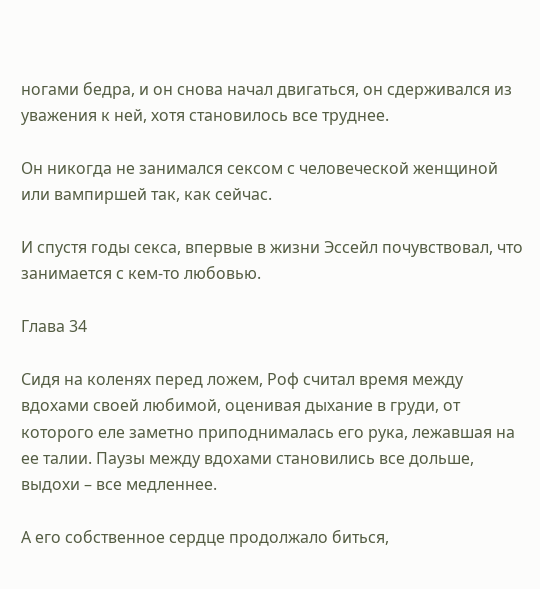ногами бедра, и он снова начал двигаться, он сдерживался из уважения к ней, хотя становилось все труднее.

Он никогда не занимался сексом с человеческой женщиной или вампиршей так, как сейчас.

И спустя годы секса, впервые в жизни Эссейл почувствовал, что занимается с кем-то любовью.

Глава 34

Сидя на коленях перед ложем, Роф считал время между вдохами своей любимой, оценивая дыхание в груди, от которого еле заметно приподнималась его рука, лежавшая на ее талии. Паузы между вдохами становились все дольше, выдохи – все медленнее.

А его собственное сердце продолжало биться,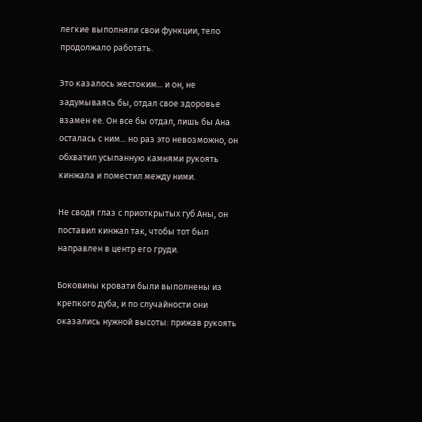легкие выполняли свои функции, тело продолжало работать.

Это казалось жестоким... и он, не задумываясь бы, отдал свое здоровье взамен ее. Он все бы отдал, лишь бы Ана осталась с ним... но раз это невозможно, он обхватил усыпанную камнями рукоять кинжала и поместил между ними.

Не сводя глаз с приоткрытых губ Аны, он поставил кинжал так, чтобы тот был направлен в центр его груди.

Боковины кровати были выполнены из крепкого дуба, и по случайности они оказались нужной высоты: прижав рукоять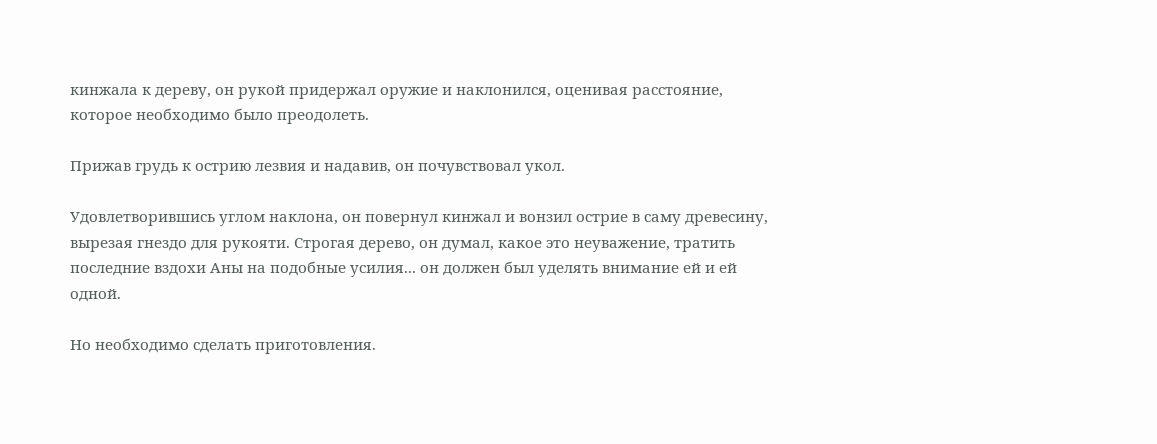кинжала к дереву, он рукой придержал оружие и наклонился, оценивая расстояние, которое необходимо было преодолеть.

Прижав грудь к острию лезвия и надавив, он почувствовал укол.

Удовлетворившись углом наклона, он повернул кинжал и вонзил острие в саму древесину, вырезая гнездо для рукояти. Строгая дерево, он думал, какое это неуважение, тратить последние вздохи Аны на подобные усилия... он должен был уделять внимание ей и ей одной.

Но необходимо сделать приготовления.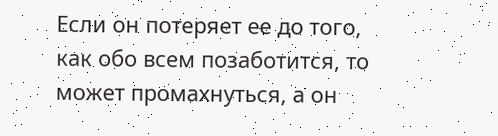Если он потеряет ее до того, как обо всем позаботится, то может промахнуться, а он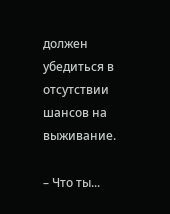должен убедиться в отсутствии шансов на выживание.

– Что ты...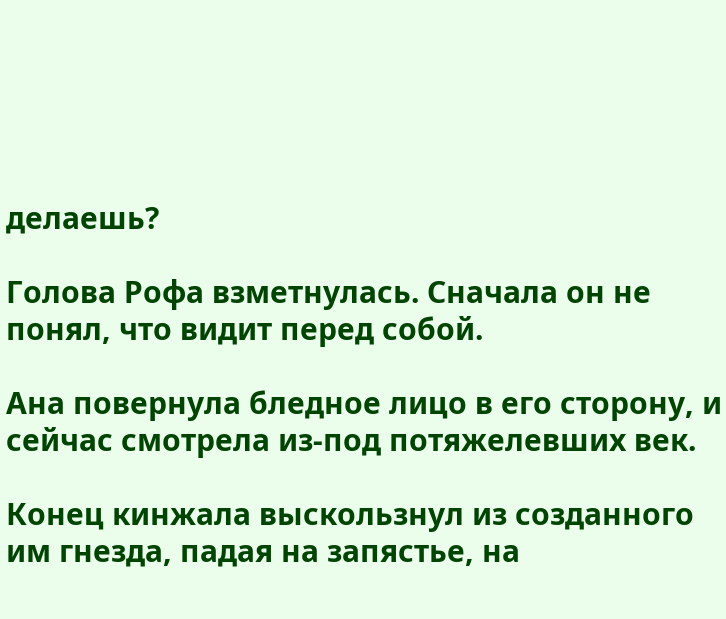делаешь?

Голова Рофа взметнулась. Сначала он не понял, что видит перед собой.

Ана повернула бледное лицо в его сторону, и сейчас смотрела из-под потяжелевших век.

Конец кинжала выскользнул из созданного им гнезда, падая на запястье, на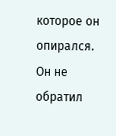которое он опирался. Он не обратил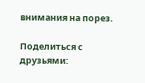внимания на порез.

Поделиться с друзьями: